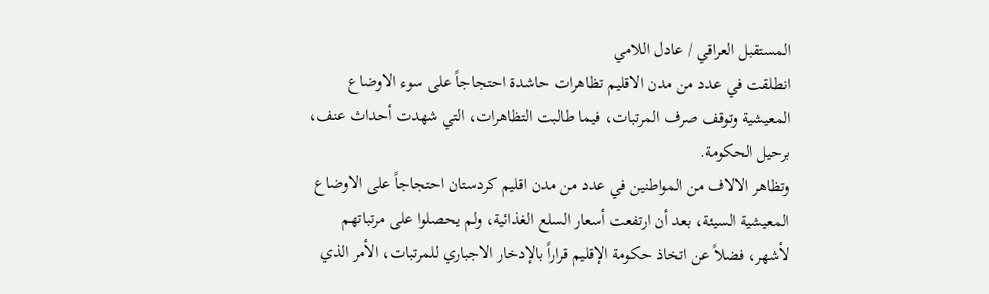المستقبل العراقي / عادل اللامي
انطلقت في عدد من مدن الاقليم تظاهرات حاشدة احتجاجاً على سوء الاوضاع المعيشية وتوقف صرف المرتبات، فيما طالبت التظاهرات، التي شهدت أحداث عنف، برحيل الحكومة.
وتظاهر الالاف من المواطنين في عدد من مدن اقليم كردستان احتجاجاً على الاوضاع المعيشية السيئة، بعد أن ارتفعت أسعار السلع الغذائية، ولم يحصلوا على مرتباتهم لأشهر، فضلاً عن اتخاذ حكومة الإقليم قراراً بالإدخار الاجباري للمرتبات، الأمر الذي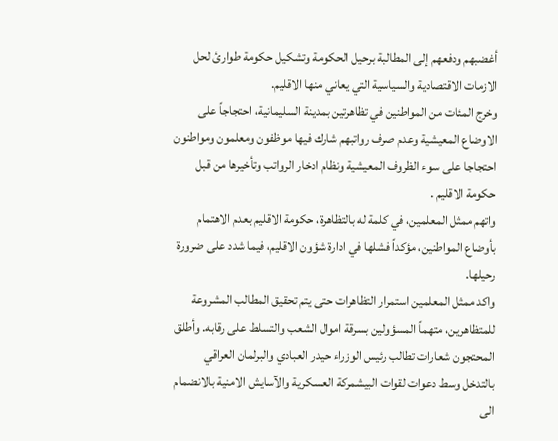أغضبهم ودفعهم إلى المطالبة برحيل الحكومة وتشكيل حكومة طوارئ لحل الازمات الاقتصادية والسياسية التي يعاني منها الاقليم.
وخرج المئات من المواطنين في تظاهرتين بمدينة السليمانية، احتجاجاً على الاوضاع المعيشية وعدم صرف رواتبهم شارك فيها موظفون ومعلمون ومواطنون احتجاجا على سوء الظروف المعيشية ونظام ادخار الرواتب وتأخيرها من قبل حكومة الاقليم .
واتهم ممثل المعلمين، في كلمة له بالتظاهرة، حكومة الاقليم بعدم الاهتمام بأوضاع المواطنين، مؤكداً فشلها في ادارة شؤون الاقليم، فيما شدد على ضرورة رحيلها.
واكد ممثل المعلمين استمرار التظاهرات حتى يتم تحقيق المطالب المشروعة للمتظاهرين، متهماً المسؤولين بسرقة اموال الشعب والتسلط على رقابه. وأطلق المحتجون شعارات تطالب رئيس الوزراء حيدر العبادي والبرلمان العراقي بالتدخل وسط دعوات لقوات البيشمركة العسكرية والآسايش الامنية بالانضمام الى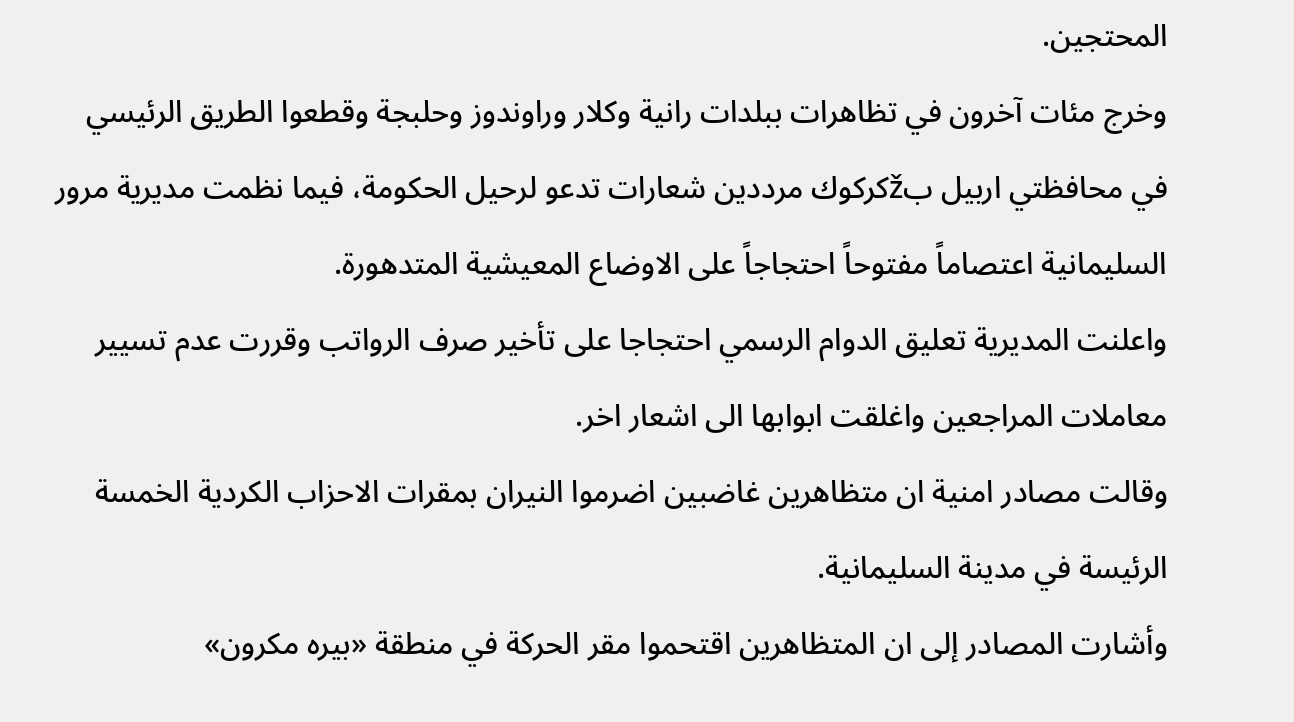المحتجين.
وخرج مئات آخرون في تظاهرات ببلدات رانية وكلار وراوندوز وحلبجة وقطعوا الطريق الرئيسي في محافظتي اربيل بžكركوك مرددين شعارات تدعو لرحيل الحكومة، فيما نظمت مديرية مرور السليمانية اعتصاماً مفتوحاً احتجاجاً على الاوضاع المعيشية المتدهورة.
واعلنت المديرية تعليق الدوام الرسمي احتجاجا على تأخير صرف الرواتب وقررت عدم تسيير معاملات المراجعين واغلقت ابوابها الى اشعار اخر.
وقالت مصادر امنية ان متظاهرين غاضبين اضرموا النيران بمقرات الاحزاب الكردية الخمسة الرئيسة في مدينة السليمانية.
وأشارت المصادر إلى ان المتظاهرين اقتحموا مقر الحركة في منطقة «بيره مكرون»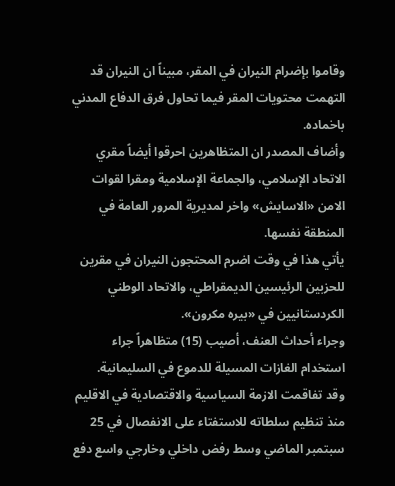وقاموا بإضرام النيران في المقر، مبيناً ان النيران قد التهمت محتويات المقر فيما تحاول فرق الدفاع المدني باخماده.
وأضاف المصدر ان المتظاهرين احرقوا أيضاً مقري الاتحاد الإسلامي، والجماعة الإسلامية ومقرا لقوات الامن «الاسايش» واخر لمديرية المرور العامة في المنطقة نفسها.
يأتي هذا في وقت اضرم المحتجون النيران في مقرين للحزبين الرئيسين الديمقراطي، والاتحاد الوطني الكردستانيين في «بيره مكرون».
وجراء أحداث العنف، أصيب (15) متظاهراً جراء استخدام الغازات المسيلة للدموع في السليمانية.
وقد تفاقمت الازمة السياسية والاقتصادية في الاقليم منذ تنظيم سلطاته للاستفتاء على الانفصال في 25 سبتمبر الماضي وسط رفض داخلي وخارجي واسع دفع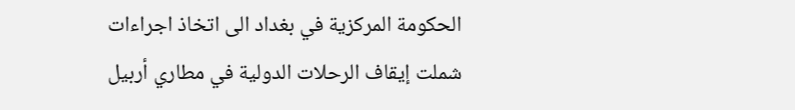الحكومة المركزية في بغداد الى اتخاذ اجراءات شملت إيقاف الرحلات الدولية في مطاري أربيل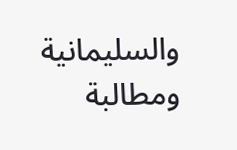والسليمانية ومطالبة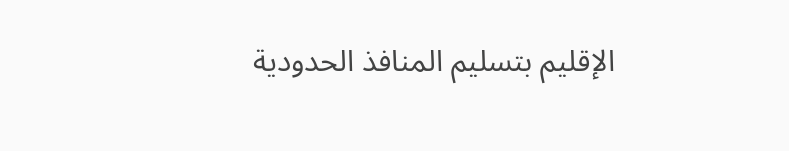الإقليم بتسليم المنافذ الحدودية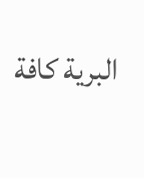البرية كافة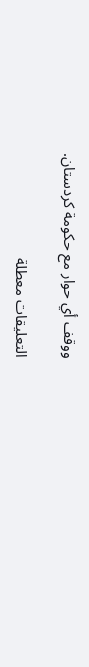ووقف أي حوار مع حكومة كردستان.

التعليقات معطلة